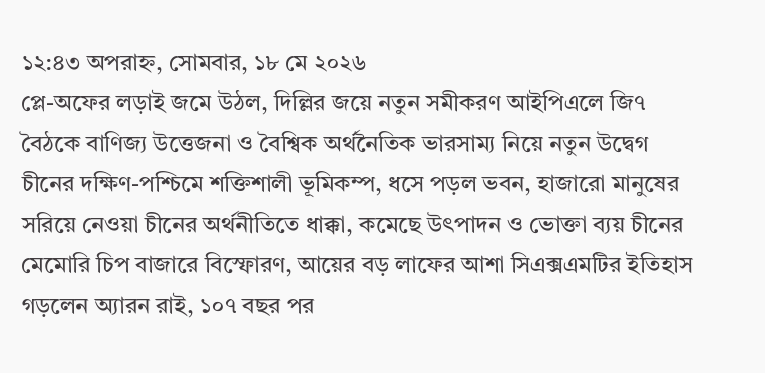১২:৪৩ অপরাহ্ন, সোমবার, ১৮ মে ২০২৬
প্লে-অফের লড়াই জমে উঠল, দিল্লির জয়ে নতুন সমীকরণ আইপিএলে জি৭ বৈঠকে বাণিজ্য উত্তেজনা ও বৈশ্বিক অর্থনৈতিক ভারসাম্য নিয়ে নতুন উদ্বেগ চীনের দক্ষিণ-পশ্চিমে শক্তিশালী ভূমিকম্প, ধসে পড়ল ভবন, হাজারো মানুষের সরিয়ে নেওয়া চীনের অর্থনীতিতে ধাক্কা, কমেছে উৎপাদন ও ভোক্তা ব্যয় চীনের মেমোরি চিপ বাজারে বিস্ফোরণ, আয়ের বড় লাফের আশা সিএক্সএমটির ইতিহাস গড়লেন অ্যারন রাই, ১০৭ বছর পর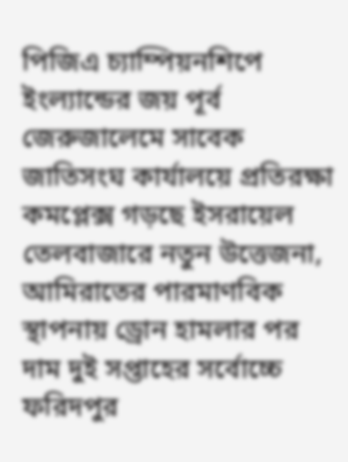পিজিএ চ্যাম্পিয়নশিপে ইংল্যান্ডের জয় পূর্ব জেরুজালেমে সাবেক জাতিসংঘ কার্যালয়ে প্রতিরক্ষা কমপ্লেক্স গড়ছে ইসরায়েল তেলবাজারে নতুন উত্তেজনা, আমিরাতের পারমাণবিক স্থাপনায় ড্রোন হামলার পর দাম দুই সপ্তাহের সর্বোচ্চে ফরিদপুর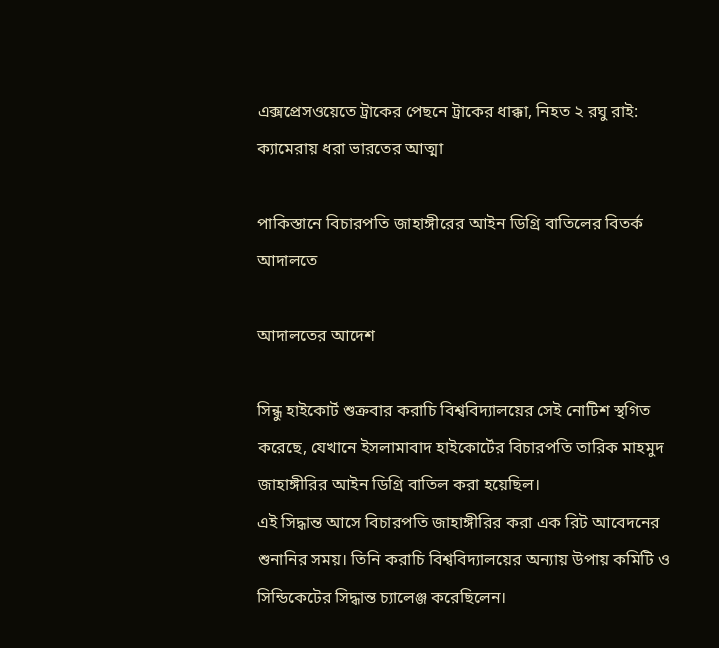এক্সপ্রেসওয়েতে ট্রাকের পেছনে ট্রাকের ধাক্কা, নিহত ২ রঘু রাই: ক্যামেরায় ধরা ভারতের আত্মা

পাকিস্তানে বিচারপতি জাহাঙ্গীরের আইন ডিগ্রি বাতিলের বিতর্ক আদালতে

আদালতের আদেশ

সিন্ধু হাইকোর্ট শুক্রবার করাচি বিশ্ববিদ্যালয়ের সেই নোটিশ স্থগিত করেছে, যেখানে ইসলামাবাদ হাইকোর্টের বিচারপতি তারিক মাহমুদ জাহাঙ্গীরির আইন ডিগ্রি বাতিল করা হয়েছিল।
এই সিদ্ধান্ত আসে বিচারপতি জাহাঙ্গীরির করা এক রিট আবেদনের শুনানির সময়। তিনি করাচি বিশ্ববিদ্যালয়ের অন্যায় উপায় কমিটি ও সিন্ডিকেটের সিদ্ধান্ত চ্যালেঞ্জ করেছিলেন।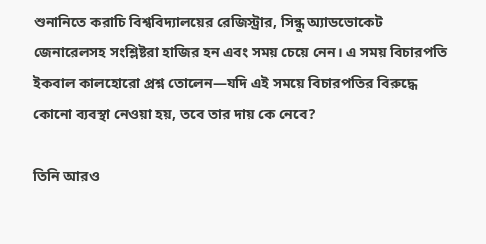শুনানিতে করাচি বিশ্ববিদ্যালয়ের রেজিস্ট্রার, সিন্ধু অ্যাডভোকেট জেনারেলসহ সংশ্লিষ্টরা হাজির হন এবং সময় চেয়ে নেন। এ সময় বিচারপতি ইকবাল কালহোরো প্রশ্ন তোলেন—যদি এই সময়ে বিচারপতির বিরুদ্ধে কোনো ব্যবস্থা নেওয়া হয়, তবে তার দায় কে নেবে?

তিনি আরও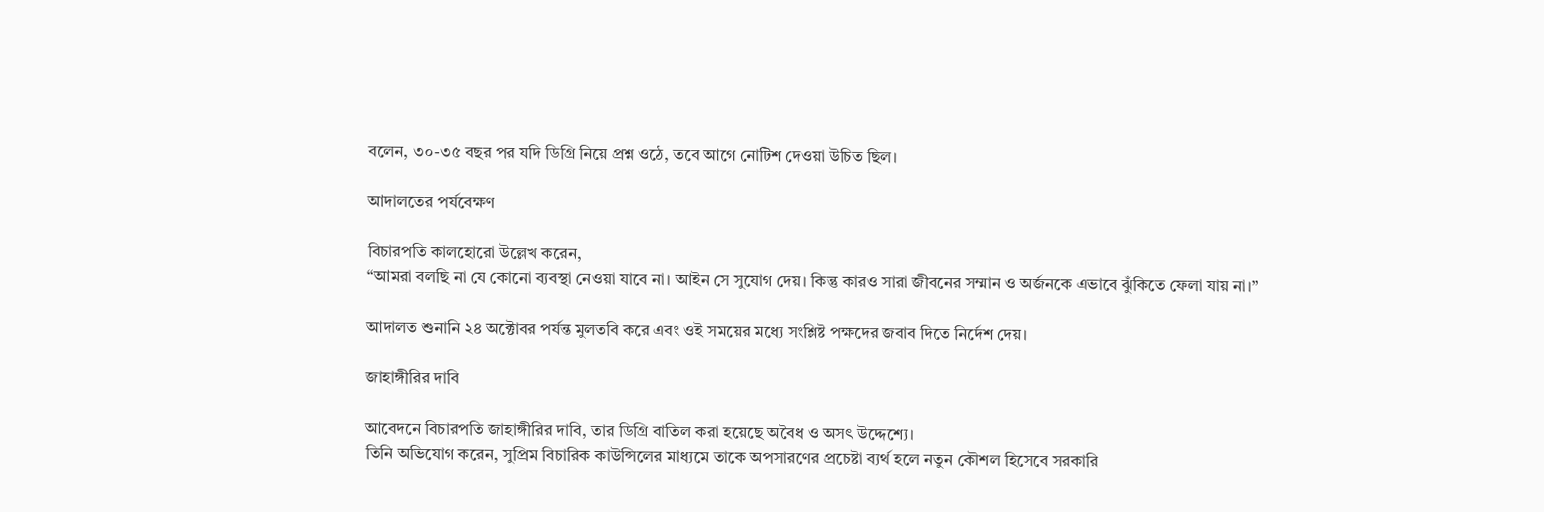বলেন, ৩০-৩৫ বছর পর যদি ডিগ্রি নিয়ে প্রশ্ন ওঠে, তবে আগে নোটিশ দেওয়া উচিত ছিল।

আদালতের পর্যবেক্ষণ

বিচারপতি কালহোরো উল্লেখ করেন,
“আমরা বলছি না যে কোনো ব্যবস্থা নেওয়া যাবে না। আইন সে সুযোগ দেয়। কিন্তু কারও সারা জীবনের সম্মান ও অর্জনকে এভাবে ঝুঁকিতে ফেলা যায় না।”

আদালত শুনানি ২৪ অক্টোবর পর্যন্ত মুলতবি করে এবং ওই সময়ের মধ্যে সংশ্লিষ্ট পক্ষদের জবাব দিতে নির্দেশ দেয়।

জাহাঙ্গীরির দাবি

আবেদনে বিচারপতি জাহাঙ্গীরির দাবি, তার ডিগ্রি বাতিল করা হয়েছে অবৈধ ও অসৎ উদ্দেশ্যে।
তিনি অভিযোগ করেন, সুপ্রিম বিচারিক কাউন্সিলের মাধ্যমে তাকে অপসারণের প্রচেষ্টা ব্যর্থ হলে নতুন কৌশল হিসেবে সরকারি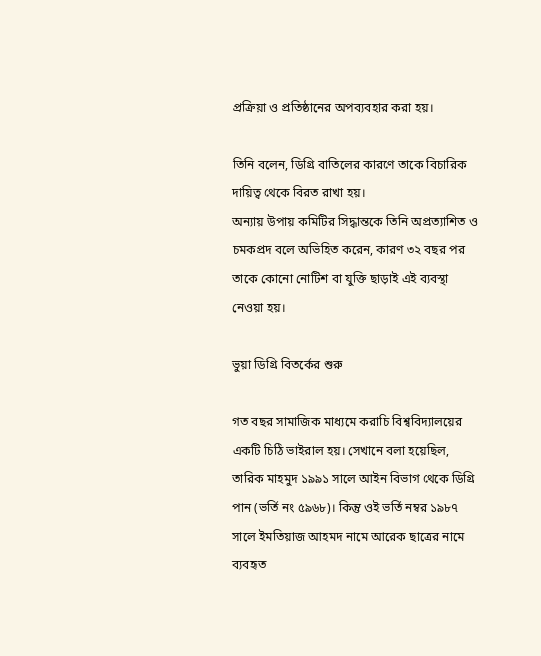প্রক্রিয়া ও প্রতিষ্ঠানের অপব্যবহার করা হয়।

তিনি বলেন, ডিগ্রি বাতিলের কারণে তাকে বিচারিক দায়িত্ব থেকে বিরত রাখা হয়।
অন্যায় উপায় কমিটির সিদ্ধান্তকে তিনি অপ্রত্যাশিত ও চমকপ্রদ বলে অভিহিত করেন, কারণ ৩২ বছর পর তাকে কোনো নোটিশ বা যুক্তি ছাড়াই এই ব্যবস্থা নেওয়া হয়।

ভুয়া ডিগ্রি বিতর্কের শুরু

গত বছর সামাজিক মাধ্যমে করাচি বিশ্ববিদ্যালয়ের একটি চিঠি ভাইরাল হয়। সেখানে বলা হয়েছিল, তারিক মাহমুদ ১৯৯১ সালে আইন বিভাগ থেকে ডিগ্রি পান (ভর্তি নং ৫৯৬৮)। কিন্তু ওই ভর্তি নম্বর ১৯৮৭ সালে ইমতিয়াজ আহমদ নামে আরেক ছাত্রের নামে ব্যবহৃত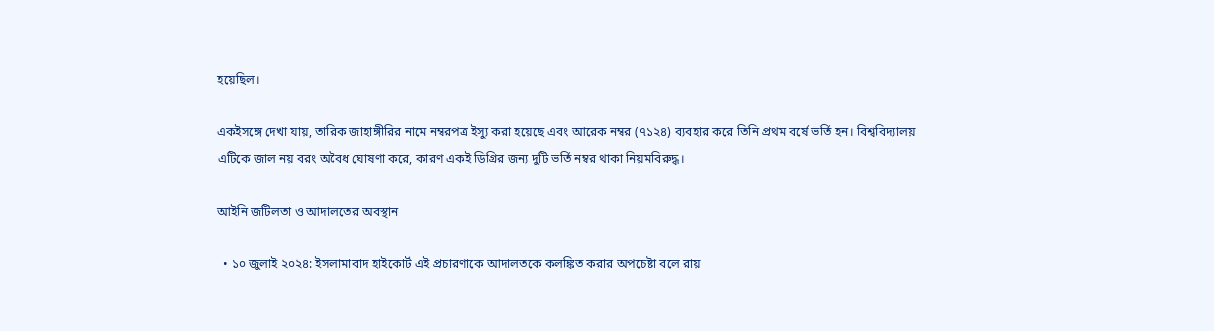হয়েছিল।

একইসঙ্গে দেখা যায়, তারিক জাহাঙ্গীরির নামে নম্বরপত্র ইস্যু করা হয়েছে এবং আরেক নম্বর (৭১২৪) ব্যবহার করে তিনি প্রথম বর্ষে ভর্তি হন। বিশ্ববিদ্যালয় এটিকে জাল নয় বরং অবৈধ ঘোষণা করে, কারণ একই ডিগ্রির জন্য দুটি ভর্তি নম্বর থাকা নিয়মবিরুদ্ধ।

আইনি জটিলতা ও আদালতের অবস্থান

  • ১০ জুলাই ২০২৪: ইসলামাবাদ হাইকোর্ট এই প্রচারণাকে আদালতকে কলঙ্কিত করার অপচেষ্টা বলে রায়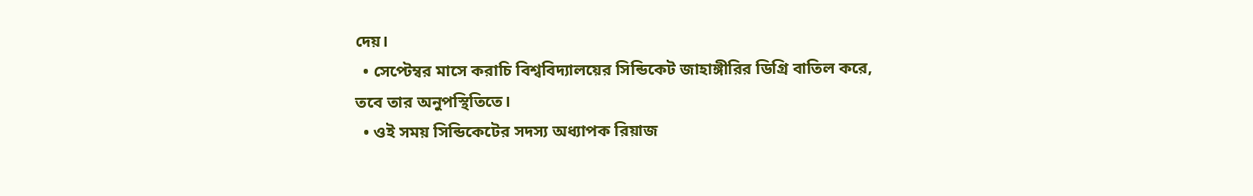দেয়।
  • সেপ্টেম্বর মাসে করাচি বিশ্ববিদ্যালয়ের সিন্ডিকেট জাহাঙ্গীরির ডিগ্রি বাতিল করে, তবে তার অনুপস্থিতিতে।
  • ওই সময় সিন্ডিকেটের সদস্য অধ্যাপক রিয়াজ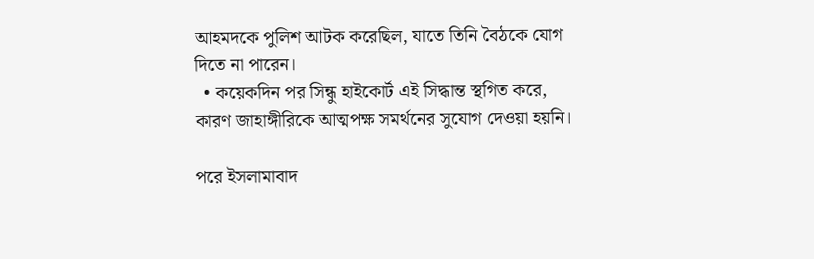আহমদকে পুলিশ আটক করেছিল, যাতে তিনি বৈঠকে যোগ দিতে না পারেন।
  • কয়েকদিন পর সিন্ধু হাইকোর্ট এই সিদ্ধান্ত স্থগিত করে, কারণ জাহাঙ্গীরিকে আত্মপক্ষ সমর্থনের সুযোগ দেওয়া হয়নি।

পরে ইসলামাবাদ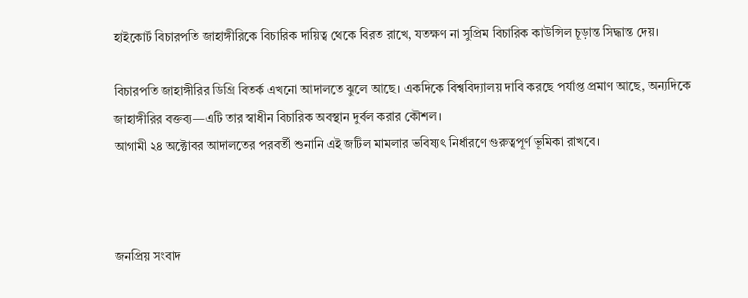হাইকোর্ট বিচারপতি জাহাঙ্গীরিকে বিচারিক দায়িত্ব থেকে বিরত রাখে, যতক্ষণ না সুপ্রিম বিচারিক কাউন্সিল চূড়ান্ত সিদ্ধান্ত দেয়।

বিচারপতি জাহাঙ্গীরির ডিগ্রি বিতর্ক এখনো আদালতে ঝুলে আছে। একদিকে বিশ্ববিদ্যালয় দাবি করছে পর্যাপ্ত প্রমাণ আছে, অন্যদিকে জাহাঙ্গীরির বক্তব্য—এটি তার স্বাধীন বিচারিক অবস্থান দুর্বল করার কৌশল।
আগামী ২৪ অক্টোবর আদালতের পরবর্তী শুনানি এই জটিল মামলার ভবিষ্যৎ নির্ধারণে গুরুত্বপূর্ণ ভূমিকা রাখবে।



জনপ্রিয় সংবাদ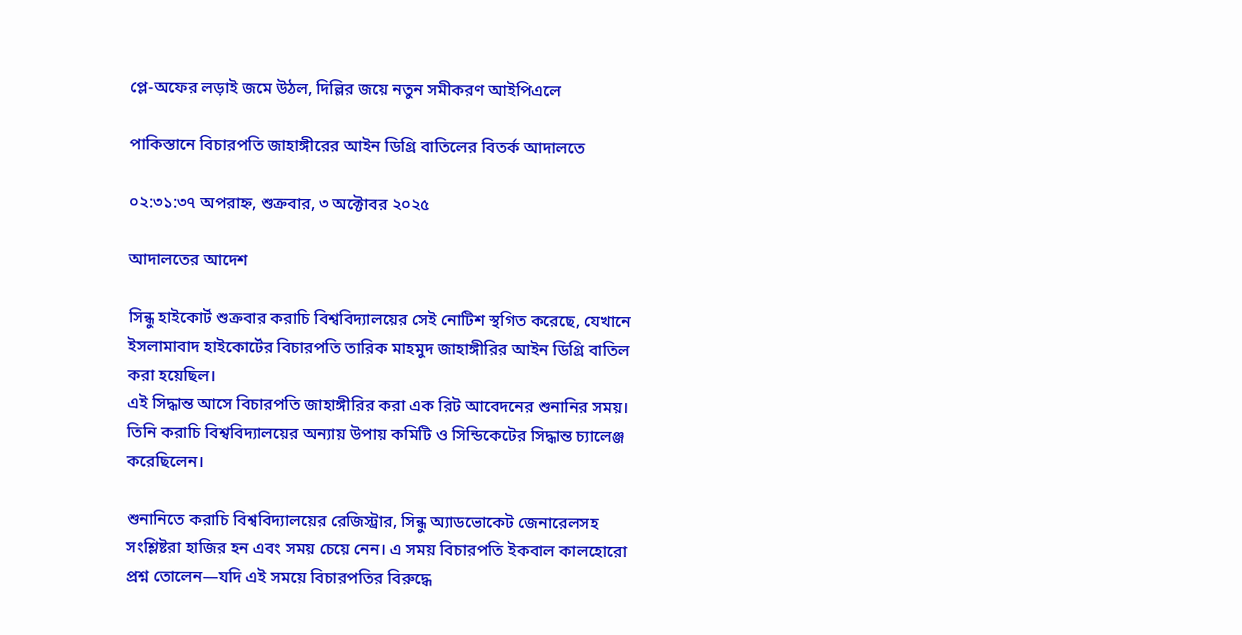প্লে-অফের লড়াই জমে উঠল, দিল্লির জয়ে নতুন সমীকরণ আইপিএলে

পাকিস্তানে বিচারপতি জাহাঙ্গীরের আইন ডিগ্রি বাতিলের বিতর্ক আদালতে

০২:৩১:৩৭ অপরাহ্ন, শুক্রবার, ৩ অক্টোবর ২০২৫

আদালতের আদেশ

সিন্ধু হাইকোর্ট শুক্রবার করাচি বিশ্ববিদ্যালয়ের সেই নোটিশ স্থগিত করেছে, যেখানে ইসলামাবাদ হাইকোর্টের বিচারপতি তারিক মাহমুদ জাহাঙ্গীরির আইন ডিগ্রি বাতিল করা হয়েছিল।
এই সিদ্ধান্ত আসে বিচারপতি জাহাঙ্গীরির করা এক রিট আবেদনের শুনানির সময়। তিনি করাচি বিশ্ববিদ্যালয়ের অন্যায় উপায় কমিটি ও সিন্ডিকেটের সিদ্ধান্ত চ্যালেঞ্জ করেছিলেন।

শুনানিতে করাচি বিশ্ববিদ্যালয়ের রেজিস্ট্রার, সিন্ধু অ্যাডভোকেট জেনারেলসহ সংশ্লিষ্টরা হাজির হন এবং সময় চেয়ে নেন। এ সময় বিচারপতি ইকবাল কালহোরো প্রশ্ন তোলেন—যদি এই সময়ে বিচারপতির বিরুদ্ধে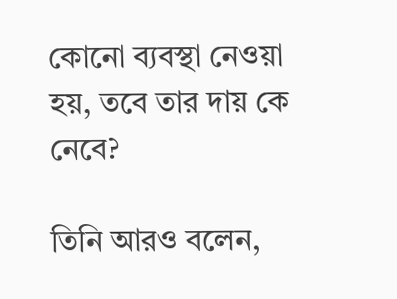কোনো ব্যবস্থা নেওয়া হয়, তবে তার দায় কে নেবে?

তিনি আরও বলেন,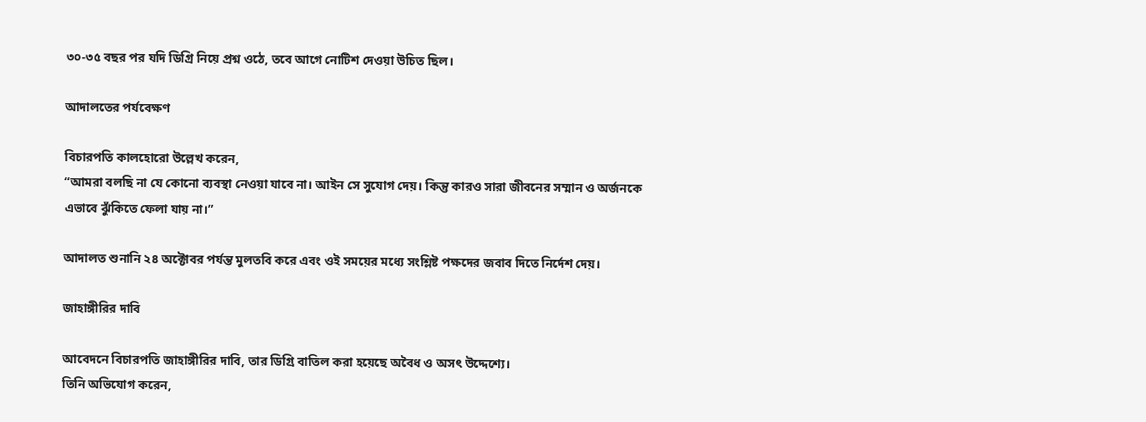৩০-৩৫ বছর পর যদি ডিগ্রি নিয়ে প্রশ্ন ওঠে, তবে আগে নোটিশ দেওয়া উচিত ছিল।

আদালতের পর্যবেক্ষণ

বিচারপতি কালহোরো উল্লেখ করেন,
“আমরা বলছি না যে কোনো ব্যবস্থা নেওয়া যাবে না। আইন সে সুযোগ দেয়। কিন্তু কারও সারা জীবনের সম্মান ও অর্জনকে এভাবে ঝুঁকিতে ফেলা যায় না।”

আদালত শুনানি ২৪ অক্টোবর পর্যন্ত মুলতবি করে এবং ওই সময়ের মধ্যে সংশ্লিষ্ট পক্ষদের জবাব দিতে নির্দেশ দেয়।

জাহাঙ্গীরির দাবি

আবেদনে বিচারপতি জাহাঙ্গীরির দাবি, তার ডিগ্রি বাতিল করা হয়েছে অবৈধ ও অসৎ উদ্দেশ্যে।
তিনি অভিযোগ করেন,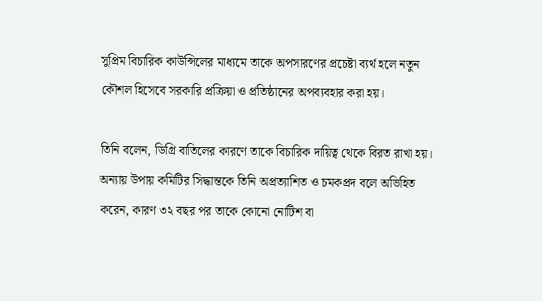সুপ্রিম বিচারিক কাউন্সিলের মাধ্যমে তাকে অপসারণের প্রচেষ্টা ব্যর্থ হলে নতুন কৌশল হিসেবে সরকারি প্রক্রিয়া ও প্রতিষ্ঠানের অপব্যবহার করা হয়।

তিনি বলেন, ডিগ্রি বাতিলের কারণে তাকে বিচারিক দায়িত্ব থেকে বিরত রাখা হয়।
অন্যায় উপায় কমিটির সিদ্ধান্তকে তিনি অপ্রত্যাশিত ও চমকপ্রদ বলে অভিহিত করেন, কারণ ৩২ বছর পর তাকে কোনো নোটিশ বা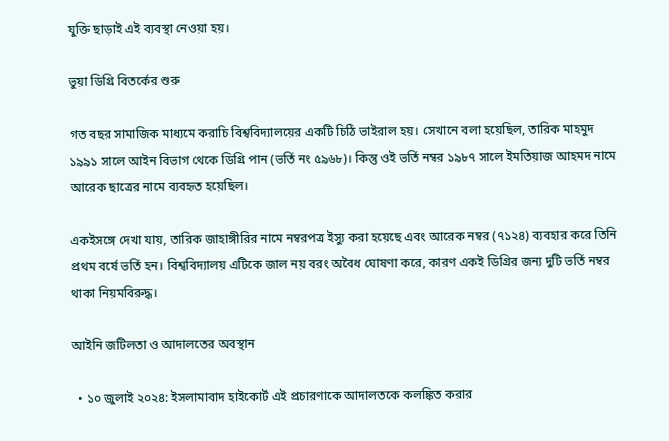যুক্তি ছাড়াই এই ব্যবস্থা নেওয়া হয়।

ভুয়া ডিগ্রি বিতর্কের শুরু

গত বছর সামাজিক মাধ্যমে করাচি বিশ্ববিদ্যালয়ের একটি চিঠি ভাইরাল হয়। সেখানে বলা হয়েছিল, তারিক মাহমুদ ১৯৯১ সালে আইন বিভাগ থেকে ডিগ্রি পান (ভর্তি নং ৫৯৬৮)। কিন্তু ওই ভর্তি নম্বর ১৯৮৭ সালে ইমতিয়াজ আহমদ নামে আরেক ছাত্রের নামে ব্যবহৃত হয়েছিল।

একইসঙ্গে দেখা যায়, তারিক জাহাঙ্গীরির নামে নম্বরপত্র ইস্যু করা হয়েছে এবং আরেক নম্বর (৭১২৪) ব্যবহার করে তিনি প্রথম বর্ষে ভর্তি হন। বিশ্ববিদ্যালয় এটিকে জাল নয় বরং অবৈধ ঘোষণা করে, কারণ একই ডিগ্রির জন্য দুটি ভর্তি নম্বর থাকা নিয়মবিরুদ্ধ।

আইনি জটিলতা ও আদালতের অবস্থান

  • ১০ জুলাই ২০২৪: ইসলামাবাদ হাইকোর্ট এই প্রচারণাকে আদালতকে কলঙ্কিত করার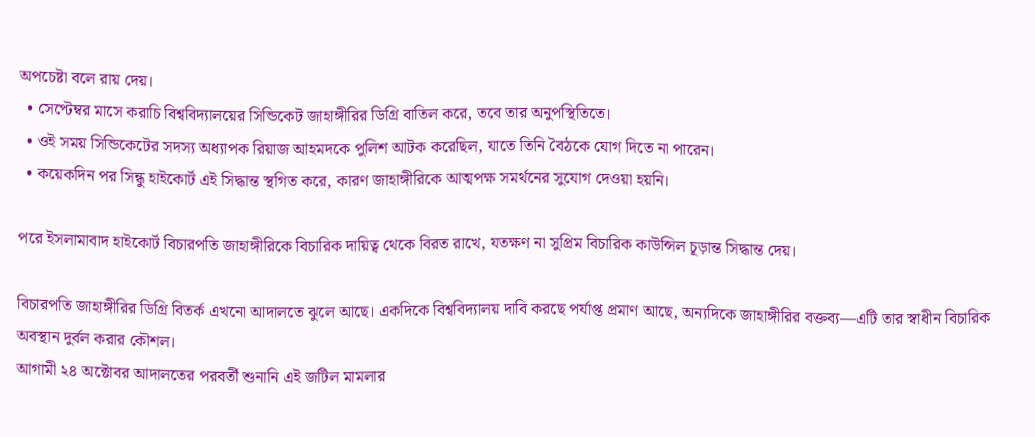অপচেষ্টা বলে রায় দেয়।
  • সেপ্টেম্বর মাসে করাচি বিশ্ববিদ্যালয়ের সিন্ডিকেট জাহাঙ্গীরির ডিগ্রি বাতিল করে, তবে তার অনুপস্থিতিতে।
  • ওই সময় সিন্ডিকেটের সদস্য অধ্যাপক রিয়াজ আহমদকে পুলিশ আটক করেছিল, যাতে তিনি বৈঠকে যোগ দিতে না পারেন।
  • কয়েকদিন পর সিন্ধু হাইকোর্ট এই সিদ্ধান্ত স্থগিত করে, কারণ জাহাঙ্গীরিকে আত্মপক্ষ সমর্থনের সুযোগ দেওয়া হয়নি।

পরে ইসলামাবাদ হাইকোর্ট বিচারপতি জাহাঙ্গীরিকে বিচারিক দায়িত্ব থেকে বিরত রাখে, যতক্ষণ না সুপ্রিম বিচারিক কাউন্সিল চূড়ান্ত সিদ্ধান্ত দেয়।

বিচারপতি জাহাঙ্গীরির ডিগ্রি বিতর্ক এখনো আদালতে ঝুলে আছে। একদিকে বিশ্ববিদ্যালয় দাবি করছে পর্যাপ্ত প্রমাণ আছে, অন্যদিকে জাহাঙ্গীরির বক্তব্য—এটি তার স্বাধীন বিচারিক অবস্থান দুর্বল করার কৌশল।
আগামী ২৪ অক্টোবর আদালতের পরবর্তী শুনানি এই জটিল মামলার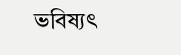ভবিষ্যৎ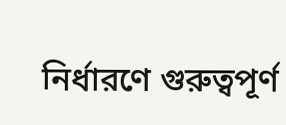নির্ধারণে গুরুত্বপূর্ণ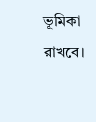ভূমিকা রাখবে।